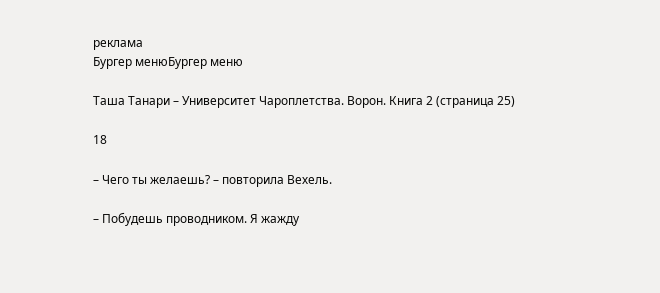реклама
Бургер менюБургер меню

Таша Танари – Университет Чароплетства. Ворон. Книга 2 (страница 25)

18

– Чего ты желаешь? – повторила Вехель.

– Побудешь проводником. Я жажду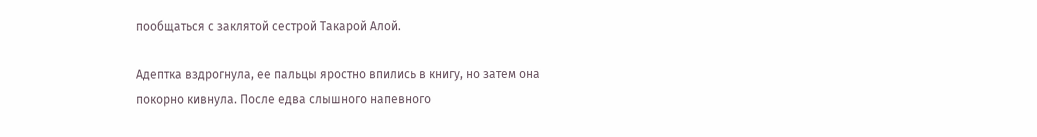пообщаться с заклятой сестрой Такарой Алой.

Адептка вздрогнула, ее пальцы яростно впились в книгу, но затем она покорно кивнула. После едва слышного напевного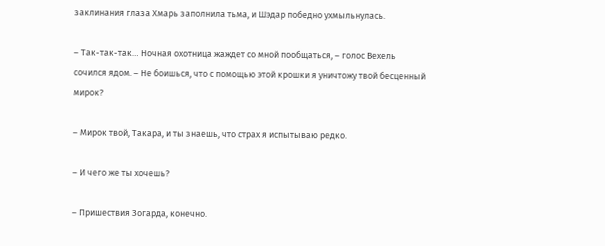заклинания глаза Хмарь заполнила тьма, и Шэдар победно ухмыльнулась.

– Так-так-так… Ночная охотница жаждет со мной пообщаться, – голос Вехель сочился ядом. – Не боишься, что с помощью этой крошки я уничтожу твой бесценный мирок?

– Мирок твой, Такара, и ты знаешь, что страх я испытываю редко.

– И чего же ты хочешь?

– Пришествия Зогарда, конечно.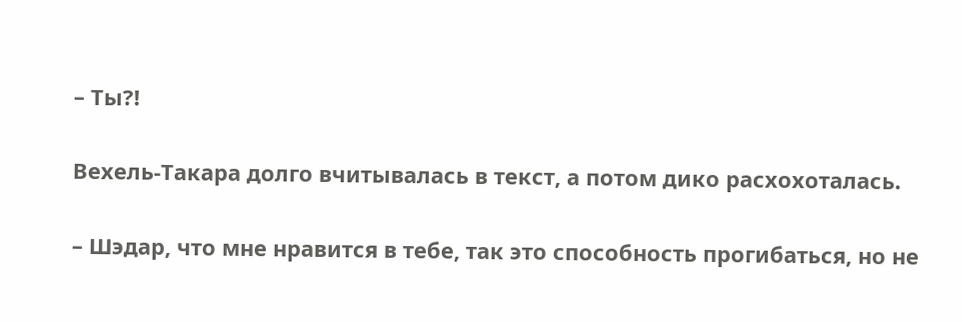– Ты?!

Вехель-Такара долго вчитывалась в текст, а потом дико расхохоталась.

– Шэдар, что мне нравится в тебе, так это способность прогибаться, но не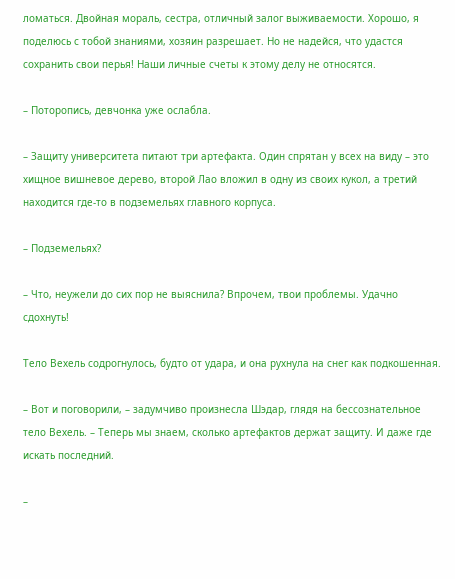ломаться. Двойная мораль, сестра, отличный залог выживаемости. Хорошо, я поделюсь с тобой знаниями, хозяин разрешает. Но не надейся, что удастся сохранить свои перья! Наши личные счеты к этому делу не относятся.

– Поторопись, девчонка уже ослабла.

– Защиту университета питают три артефакта. Один спрятан у всех на виду – это хищное вишневое дерево, второй Лао вложил в одну из своих кукол, а третий находится где-то в подземельях главного корпуса.

– Подземельях?

– Что, неужели до сих пор не выяснила? Впрочем, твои проблемы. Удачно сдохнуть!

Тело Вехель содрогнулось, будто от удара, и она рухнула на снег как подкошенная.

– Вот и поговорили, – задумчиво произнесла Шэдар, глядя на бессознательное тело Вехель. – Теперь мы знаем, сколько артефактов держат защиту. И даже где искать последний.

–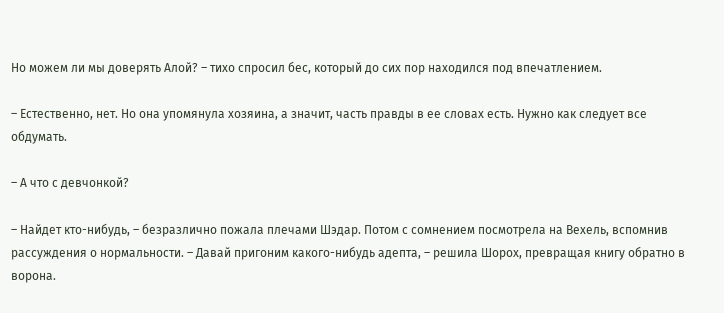Но можем ли мы доверять Алой? – тихо спросил бес, который до сих пор находился под впечатлением.

– Естественно, нет. Но она упомянула хозяина, а значит, часть правды в ее словах есть. Нужно как следует все обдумать.

– А что с девчонкой?

– Найдет кто-нибудь, – безразлично пожала плечами Шэдар. Потом с сомнением посмотрела на Вехель, вспомнив рассуждения о нормальности. – Давай пригоним какого-нибудь адепта, – решила Шорох, превращая книгу обратно в ворона.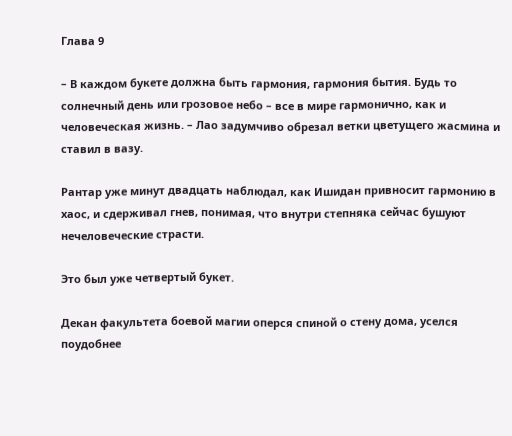Глава 9

– В каждом букете должна быть гармония, гармония бытия. Будь то солнечный день или грозовое небо – все в мире гармонично, как и человеческая жизнь. – Лао задумчиво обрезал ветки цветущего жасмина и ставил в вазу.

Рантар уже минут двадцать наблюдал, как Ишидан привносит гармонию в хаос, и сдерживал гнев, понимая, что внутри степняка сейчас бушуют нечеловеческие страсти.

Это был уже четвертый букет.

Декан факультета боевой магии оперся спиной о стену дома, уселся поудобнее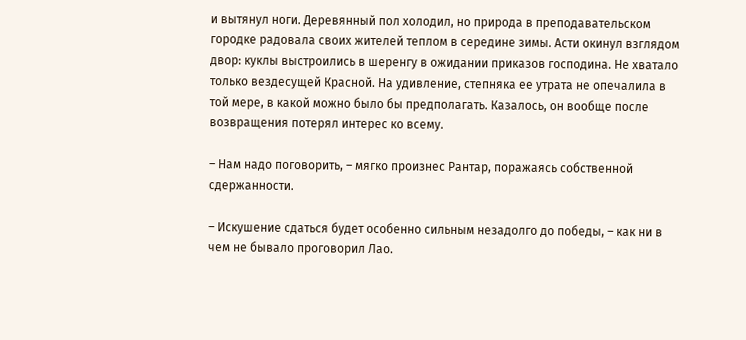и вытянул ноги. Деревянный пол холодил, но природа в преподавательском городке радовала своих жителей теплом в середине зимы. Асти окинул взглядом двор: куклы выстроились в шеренгу в ожидании приказов господина. Не хватало только вездесущей Красной. На удивление, степняка ее утрата не опечалила в той мере, в какой можно было бы предполагать. Казалось, он вообще после возвращения потерял интерес ко всему.

– Нам надо поговорить, – мягко произнес Рантар, поражаясь собственной сдержанности.

– Искушение сдаться будет особенно сильным незадолго до победы, – как ни в чем не бывало проговорил Лао.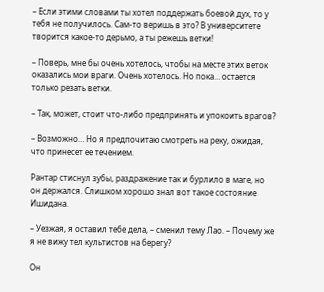– Если этими словами ты хотел поддержать боевой дух, то у тебя не получилось. Сам-то веришь в это? В университете творится какое-то дерьмо, а ты режешь ветки!

– Поверь, мне бы очень хотелось, чтобы на месте этих веток оказались мои враги. Очень хотелось. Но пока… остается только резать ветки.

– Так, может, стоит что-либо предпринять и упокоить врагов?

– Возможно… Но я предпочитаю смотреть на реку, ожидая, что принесет ее течением.

Рантар стиснул зубы, раздражение так и бурлило в маге, но он держался. Слишком хорошо знал вот такое состояние Ишидана.

– Уезжая, я оставил тебе дела, – сменил тему Лао. – Почему же я не вижу тел культистов на берегу?

Он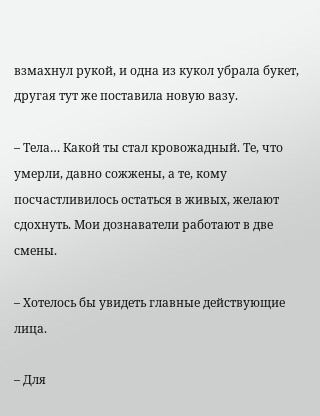взмахнул рукой, и одна из кукол убрала букет, другая тут же поставила новую вазу.

– Тела… Какой ты стал кровожадный. Те, что умерли, давно сожжены, а те, кому посчастливилось остаться в живых, желают сдохнуть. Мои дознаватели работают в две смены.

– Хотелось бы увидеть главные действующие лица.

– Для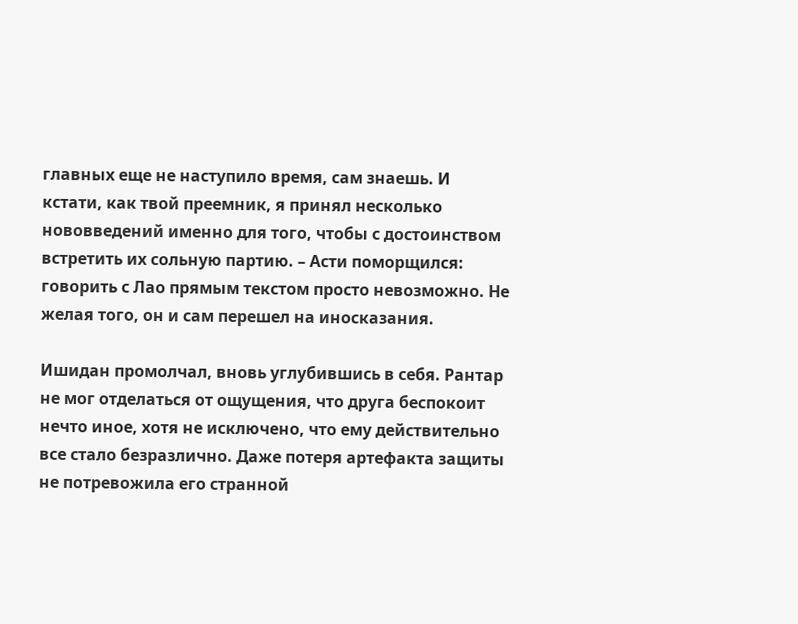главных еще не наступило время, сам знаешь. И кстати, как твой преемник, я принял несколько нововведений именно для того, чтобы с достоинством встретить их сольную партию. – Асти поморщился: говорить с Лао прямым текстом просто невозможно. Не желая того, он и сам перешел на иносказания.

Ишидан промолчал, вновь углубившись в себя. Рантар не мог отделаться от ощущения, что друга беспокоит нечто иное, хотя не исключено, что ему действительно все стало безразлично. Даже потеря артефакта защиты не потревожила его странной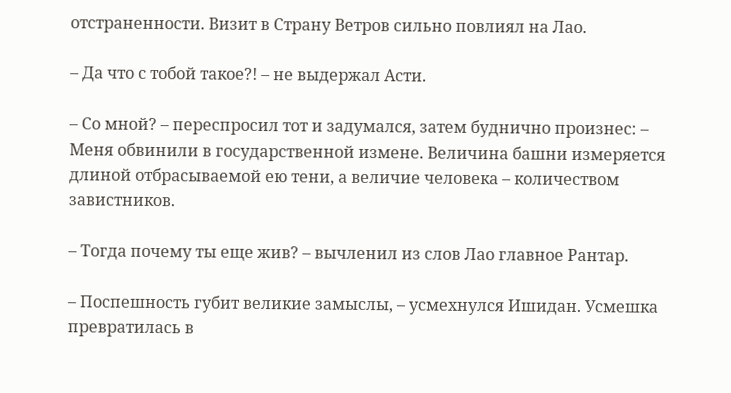отстраненности. Визит в Страну Ветров сильно повлиял на Лао.

– Да что с тобой такое?! – не выдержал Асти.

– Со мной? – переспросил тот и задумался, затем буднично произнес: – Меня обвинили в государственной измене. Величина башни измеряется длиной отбрасываемой ею тени, а величие человека – количеством завистников.

– Тогда почему ты еще жив? – вычленил из слов Лао главное Рантар.

– Поспешность губит великие замыслы, – усмехнулся Ишидан. Усмешка превратилась в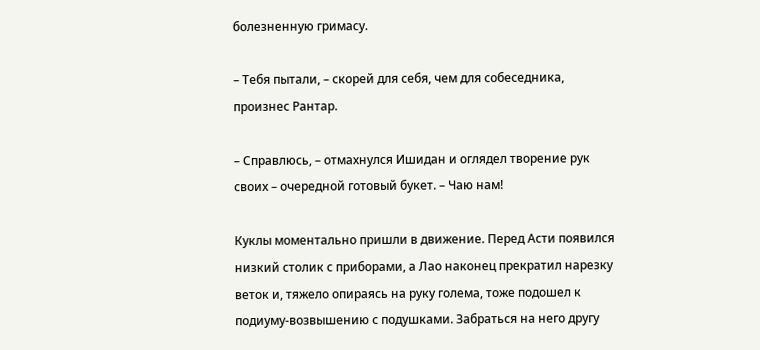болезненную гримасу.

– Тебя пытали, – скорей для себя, чем для собеседника, произнес Рантар.

– Справлюсь, – отмахнулся Ишидан и оглядел творение рук своих – очередной готовый букет. – Чаю нам!

Куклы моментально пришли в движение. Перед Асти появился низкий столик с приборами, а Лао наконец прекратил нарезку веток и, тяжело опираясь на руку голема, тоже подошел к подиуму-возвышению с подушками. Забраться на него другу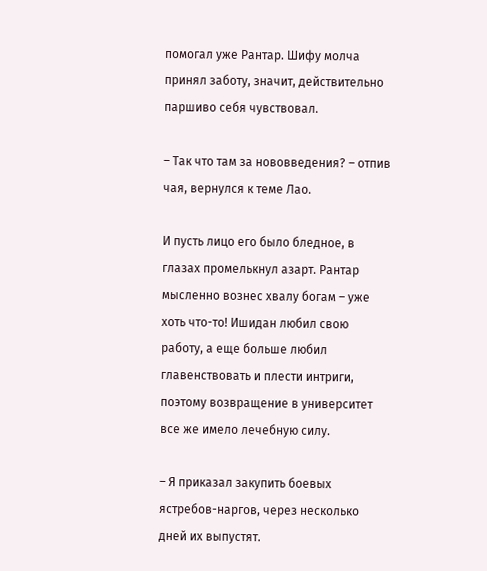помогал уже Рантар. Шифу молча принял заботу, значит, действительно паршиво себя чувствовал.

– Так что там за нововведения? – отпив чая, вернулся к теме Лао.

И пусть лицо его было бледное, в глазах промелькнул азарт. Рантар мысленно вознес хвалу богам – уже хоть что-то! Ишидан любил свою работу, а еще больше любил главенствовать и плести интриги, поэтому возвращение в университет все же имело лечебную силу.

– Я приказал закупить боевых ястребов-наргов, через несколько дней их выпустят.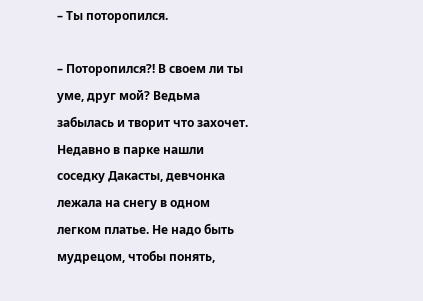– Ты поторопился.

– Поторопился?! В своем ли ты уме, друг мой? Ведьма забылась и творит что захочет. Недавно в парке нашли соседку Дакасты, девчонка лежала на снегу в одном легком платье. Не надо быть мудрецом, чтобы понять,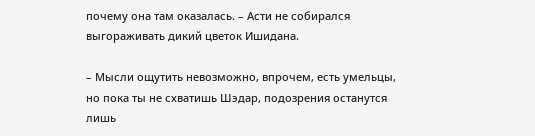почему она там оказалась. – Асти не собирался выгораживать дикий цветок Ишидана.

– Мысли ощутить невозможно, впрочем, есть умельцы, но пока ты не схватишь Шэдар, подозрения останутся лишь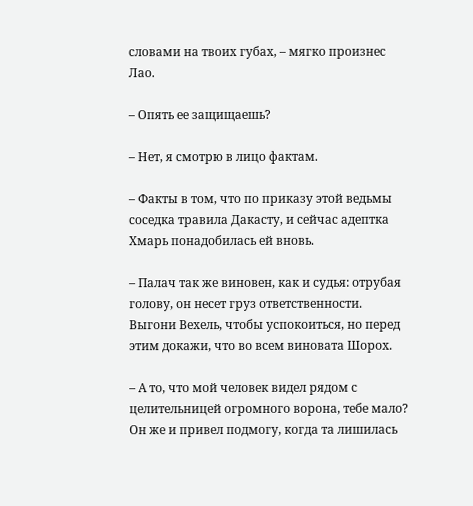словами на твоих губах, – мягко произнес Лао.

– Опять ее защищаешь?

– Нет, я смотрю в лицо фактам.

– Факты в том, что по приказу этой ведьмы соседка травила Дакасту, и сейчас адептка Хмарь понадобилась ей вновь.

– Палач так же виновен, как и судья: отрубая голову, он несет груз ответственности. Выгони Вехель, чтобы успокоиться, но перед этим докажи, что во всем виновата Шорох.

– А то, что мой человек видел рядом с целительницей огромного ворона, тебе мало? Он же и привел подмогу, когда та лишилась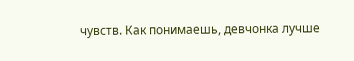чувств. Как понимаешь, девчонка лучше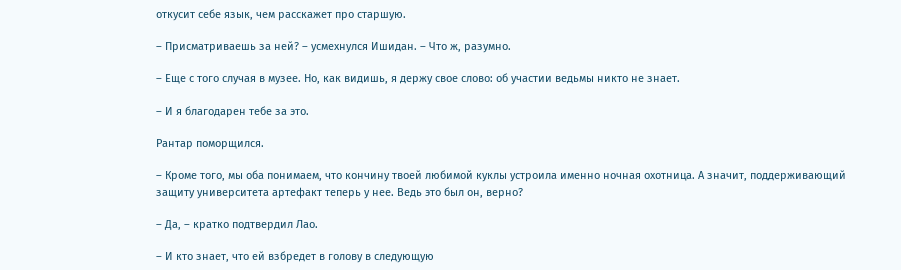откусит себе язык, чем расскажет про старшую.

– Присматриваешь за ней? – усмехнулся Ишидан. – Что ж, разумно.

– Еще с того случая в музее. Но, как видишь, я держу свое слово: об участии ведьмы никто не знает.

– И я благодарен тебе за это.

Рантар поморщился.

– Кроме того, мы оба понимаем, что кончину твоей любимой куклы устроила именно ночная охотница. А значит, поддерживающий защиту университета артефакт теперь у нее. Ведь это был он, верно?

– Да, – кратко подтвердил Лао.

– И кто знает, что ей взбредет в голову в следующую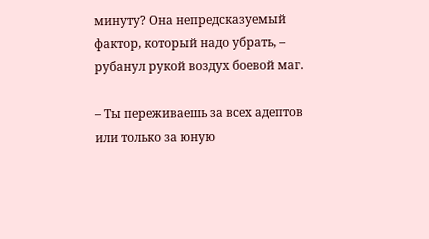минуту? Она непредсказуемый фактор, который надо убрать, – рубанул рукой воздух боевой маг.

– Ты переживаешь за всех адептов или только за юную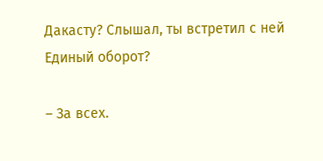Дакасту? Слышал, ты встретил с ней Единый оборот?

– За всех.